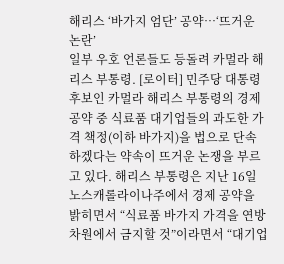해리스 ‘바가지 엄단’ 공약…‘뜨거운 논란’
일부 우호 언론들도 등돌려 카멀라 해리스 부통령. [로이터] 민주당 대통령 후보인 카멀라 해리스 부통령의 경제 공약 중 식료품 대기업들의 과도한 가격 책정(이하 바가지)을 법으로 단속하겠다는 약속이 뜨거운 논쟁을 부르고 있다. 해리스 부통령은 지난 16일 노스캐롤라이나주에서 경제 공약을 밝히면서 “식료품 바가지 가격을 연방 차원에서 금지할 것”이라면서 “대기업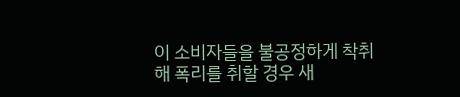이 소비자들을 불공정하게 착취해 폭리를 취할 경우 새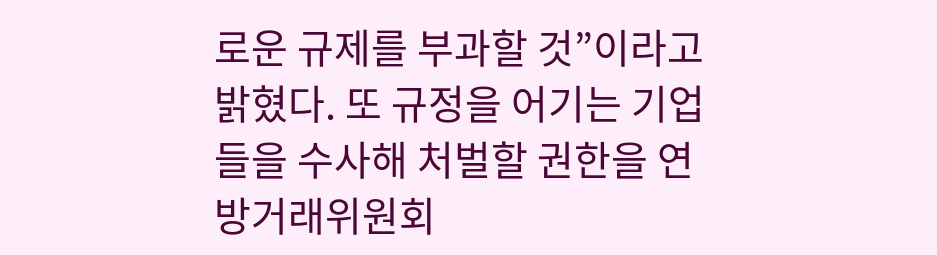로운 규제를 부과할 것”이라고 밝혔다. 또 규정을 어기는 기업들을 수사해 처벌할 권한을 연방거래위원회